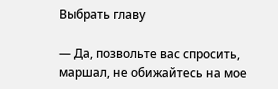Выбрать главу

— Да, позвольте вас спросить, маршал, не обижайтесь на мое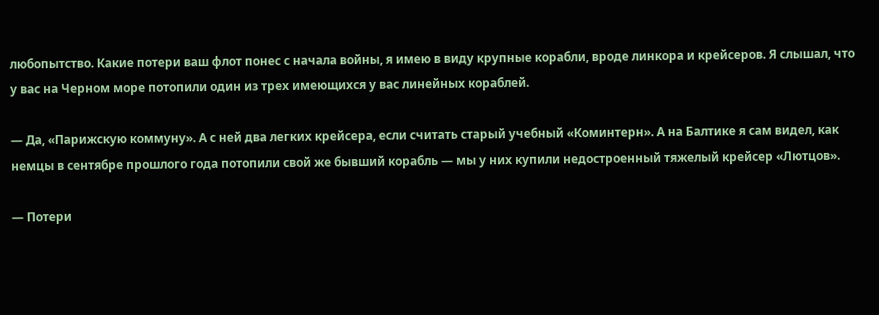любопытство. Какие потери ваш флот понес с начала войны, я имею в виду крупные корабли, вроде линкора и крейсеров. Я слышал, что у вас на Черном море потопили один из трех имеющихся у вас линейных кораблей.

— Да, «Парижскую коммуну». А с ней два легких крейсера, если считать старый учебный «Коминтерн». А на Балтике я сам видел, как немцы в сентябре прошлого года потопили свой же бывший корабль — мы у них купили недостроенный тяжелый крейсер «Лютцов».

— Потери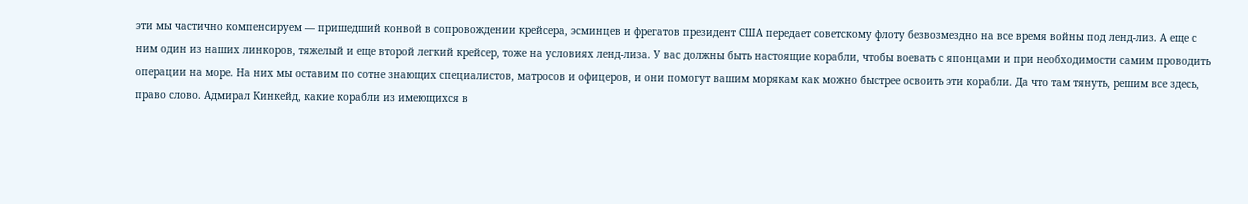эти мы частично компенсируем — пришедший конвой в сопровождении крейсера, эсминцев и фрегатов президент США передает советскому флоту безвозмездно на все время войны под ленд-лиз. А еще с ним один из наших линкоров, тяжелый и еще второй легкий крейсер, тоже на условиях ленд-лиза. У вас должны быть настоящие корабли, чтобы воевать с японцами и при необходимости самим проводить операции на море. На них мы оставим по сотне знающих специалистов, матросов и офицеров, и они помогут вашим морякам как можно быстрее освоить эти корабли. Да что там тянуть, решим все здесь, право слово. Адмирал Кинкейд, какие корабли из имеющихся в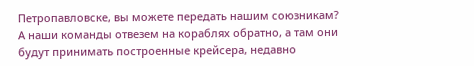Петропавловске, вы можете передать нашим союзникам? А наши команды отвезем на кораблях обратно, а там они будут принимать построенные крейсера, недавно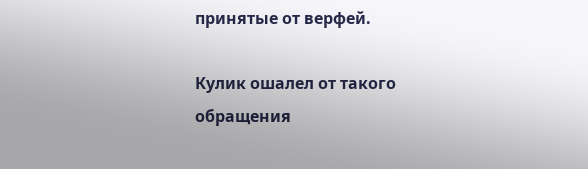принятые от верфей.

Кулик ошалел от такого обращения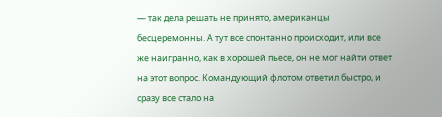— так дела решать не принято, американцы бесцеремонны. А тут все спонтанно происходит, или все же наигранно, как в хорошей пьесе, он не мог найти ответ на этот вопрос. Командующий флотом ответил быстро, и сразу все стало на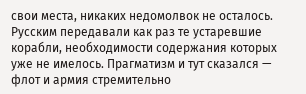свои места, никаких недомолвок не осталось. Русским передавали как раз те устаревшие корабли, необходимости содержания которых уже не имелось. Прагматизм и тут сказался — флот и армия стремительно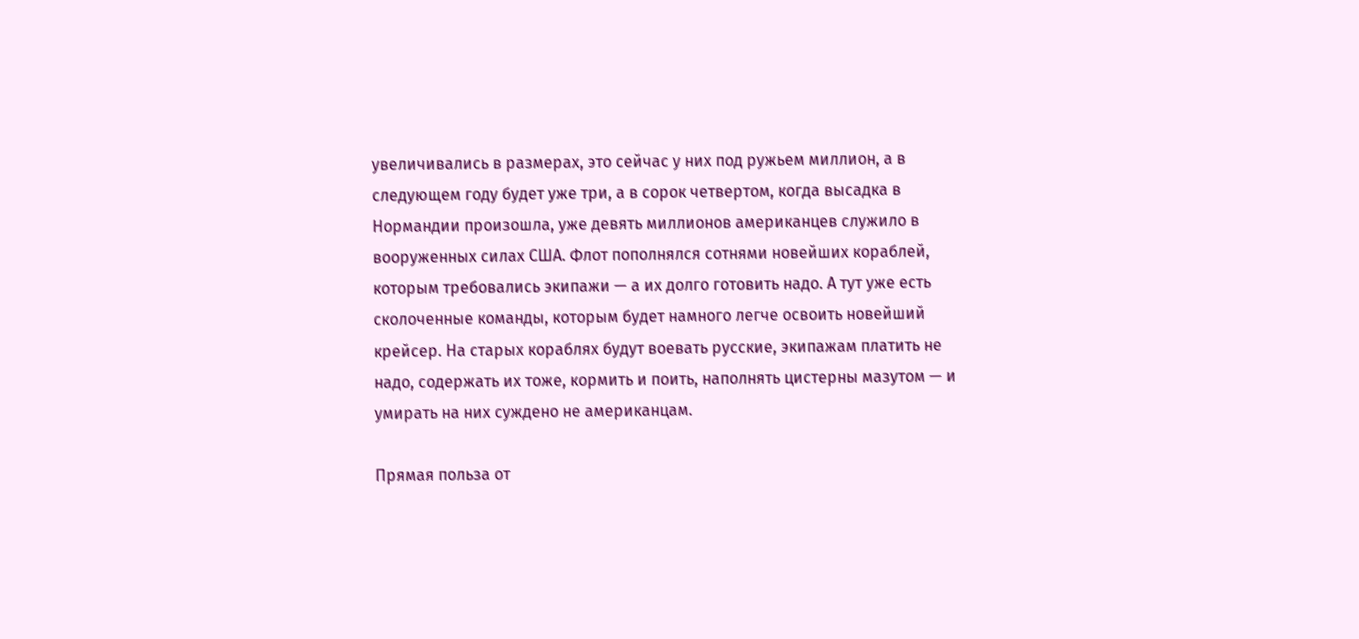увеличивались в размерах, это сейчас у них под ружьем миллион, а в следующем году будет уже три, а в сорок четвертом, когда высадка в Нормандии произошла, уже девять миллионов американцев служило в вооруженных силах США. Флот пополнялся сотнями новейших кораблей, которым требовались экипажи — а их долго готовить надо. А тут уже есть сколоченные команды, которым будет намного легче освоить новейший крейсер. На старых кораблях будут воевать русские, экипажам платить не надо, содержать их тоже, кормить и поить, наполнять цистерны мазутом — и умирать на них суждено не американцам.

Прямая польза от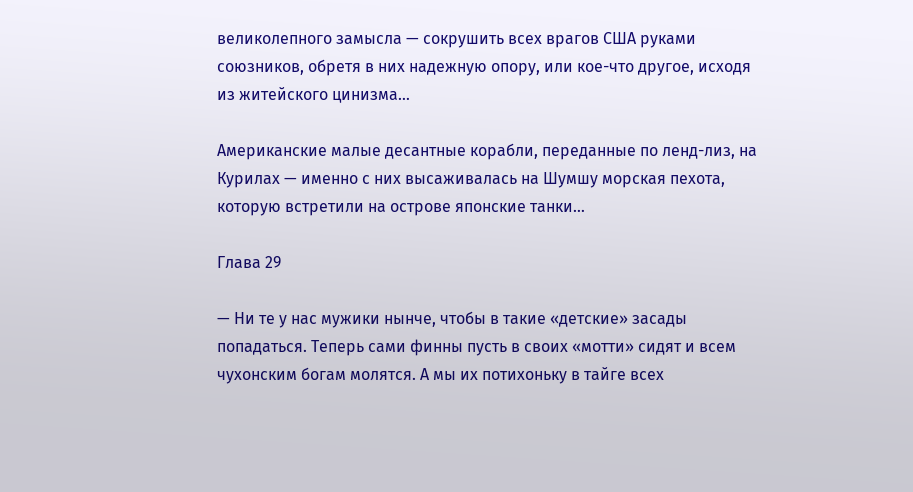великолепного замысла — сокрушить всех врагов США руками союзников, обретя в них надежную опору, или кое-что другое, исходя из житейского цинизма…

Американские малые десантные корабли, переданные по ленд-лиз, на Курилах — именно с них высаживалась на Шумшу морская пехота, которую встретили на острове японские танки…

Глава 29

— Ни те у нас мужики нынче, чтобы в такие «детские» засады попадаться. Теперь сами финны пусть в своих «мотти» сидят и всем чухонским богам молятся. А мы их потихоньку в тайге всех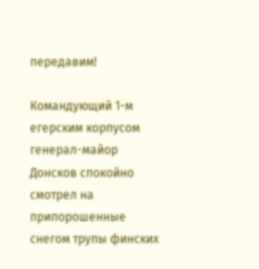передавим!

Командующий 1-м егерским корпусом генерал-майор Донсков спокойно смотрел на припорошенные снегом трупы финских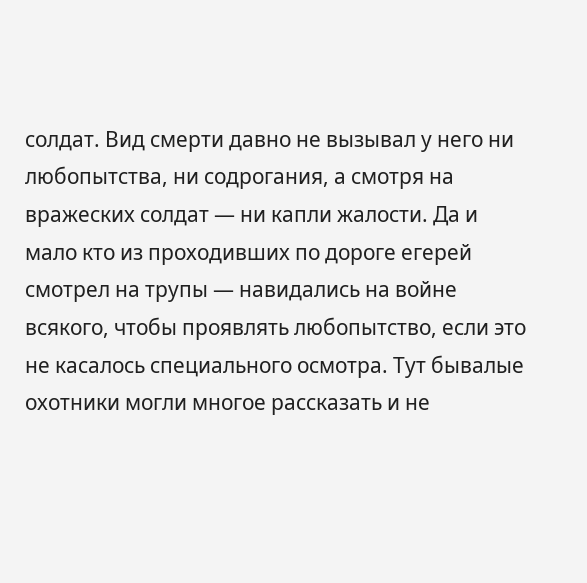солдат. Вид смерти давно не вызывал у него ни любопытства, ни содрогания, а смотря на вражеских солдат — ни капли жалости. Да и мало кто из проходивших по дороге егерей смотрел на трупы — навидались на войне всякого, чтобы проявлять любопытство, если это не касалось специального осмотра. Тут бывалые охотники могли многое рассказать и не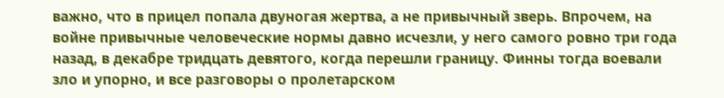важно, что в прицел попала двуногая жертва, а не привычный зверь. Впрочем, на войне привычные человеческие нормы давно исчезли, у него самого ровно три года назад, в декабре тридцать девятого, когда перешли границу. Финны тогда воевали зло и упорно, и все разговоры о пролетарском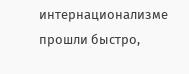интернационализме прошли быстро,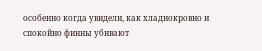особенно когда увидели, как хладнокровно и спокойно финны убивают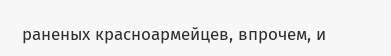раненых красноармейцев, впрочем, и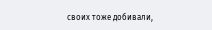своих тоже добивали,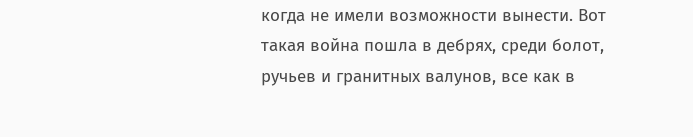когда не имели возможности вынести. Вот такая война пошла в дебрях, среди болот, ручьев и гранитных валунов, все как в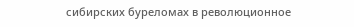сибирских буреломах в революционное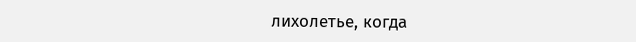лихолетье, когда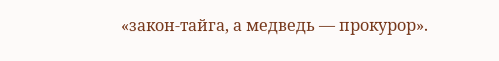«закон-тайга, а медведь — прокурор».